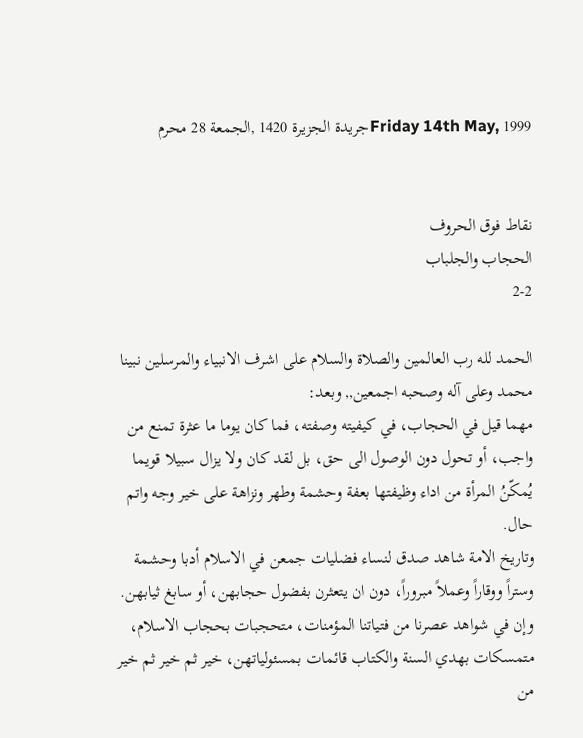Friday 14th May, 1999جريدة الجزيرة 1420 ,الجمعة 28 محرم


نقاط فوق الحروف
الحجاب والجلباب
2-2

الحمد لله رب العالمين والصلاة والسلام على اشرف الانبياء والمرسلين نبينا محمد وعلى آله وصحبه اجمعين,, وبعد:
مهما قيل في الحجاب، في كيفيته وصفته، فما كان يوما ما عثرة تمنع من واجب، أو تحول دون الوصول الى حق، بل لقد كان ولا يزال سبيلا قويما يُمكّنُ المرأة من اداء وظيفتها بعفة وحشمة وطهر ونزاهة على خير وجه واتم حال.
وتاريخ الامة شاهد صدق لنساء فضليات جمعن في الاسلام أدبا وحشمة وستراً ووقاراً وعملاً مبروراً، دون ان يتعثرن بفضول حجابهن، أو سابغ ثيابهن.
وإن في شواهد عصرنا من فتياتنا المؤمنات، متحجبات بحجاب الاسلام، متمسكات بهدي السنة والكتاب قائمات بمسئولياتهن، خير ثم خير ثم خير من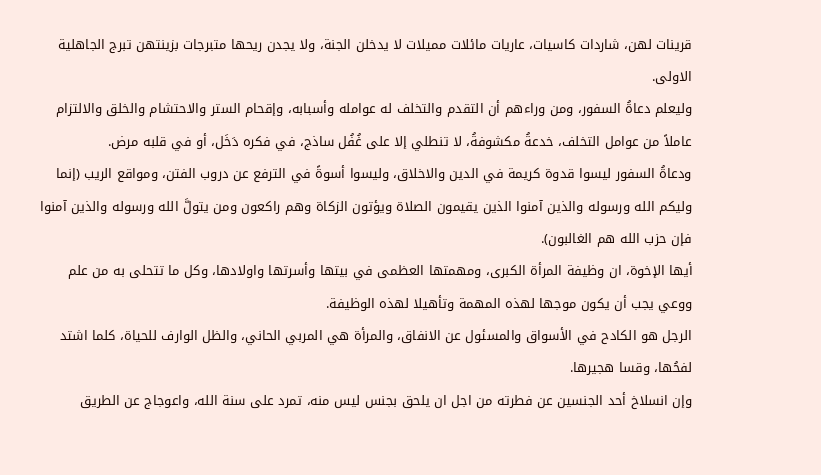قرينات لهن، شاردات كاسيات، عاريات مائلات مميلات لا يدخلن الجنة، ولا يجدن ريحها متبرجات بزينتهن تبرج الجاهلية الاولى.
وليعلم دعاةُ السفور، ومن وراءهم أن التقدم والتخلف له عوامله وأسبابه، وإقحام الستر والاحتشام والخلق والالتزام عاملاً من عوامل التخلف، خدعةُ مكشوفةُ، لا تنطلي إلا على غُفُل ساذج، في فكره دَخَل، أو في قلبه مرض.
ودعاةُ السفور ليسوا قدوة كريمة في الدين والاخلاق، وليسوا أسوةً في الترفع عن دروب الفتن، ومواقع الريب (إنما وليكم الله ورسوله والذين آمنوا الذين يقيمون الصلاة ويؤتون الزكاة وهم راكعون ومن يتولَّ الله ورسوله والذين آمنوا فإن حزب الله هم الغالبون).
أيها الإخوة، ان وظيفة المرأة الكبرى، ومهمتها العظمى في بيتها وأسرتها واولادها، وكل ما تتحلى به من علم ووعي يجب أن يكون موجها لهذه المهمة وتأهيلا لهذه الوظيفة.
الرجل هو الكادح في الأسواق والمسئول عن الانفاق، والمرأة هي المربي الحاني، والظل الوارف للحياة، كلما اشتد لفحُها، وقسا هجيرها.
وإن انسلاخ أحد الجنسين عن فطرته من اجل ان يلحق بجنس ليس منه، تمرد على سنة الله، واعوجاج عن الطريق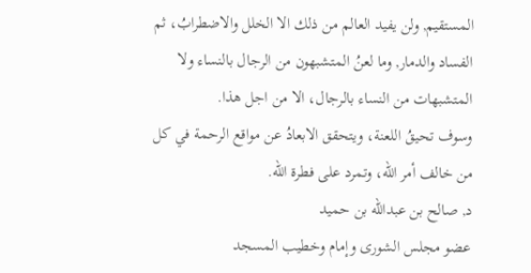المستقيم, ولن يفيد العالم من ذلك الا الخلل والاضطرابُ، ثم الفساد والدمار, وما لعنُ المتشبهون من الرجال بالنساء ولا المتشبهات من النساء بالرجال، الا من اجل هذا.
وسوف تحيقُ اللعنة، ويتحقق الابعادُ عن مواقع الرحمة في كل من خالف أمر الله، وتمرد على فطرة الله.
د, صالح بن عبدالله بن حميد
عضو مجلس الشورى وإمام وخطيب المسجد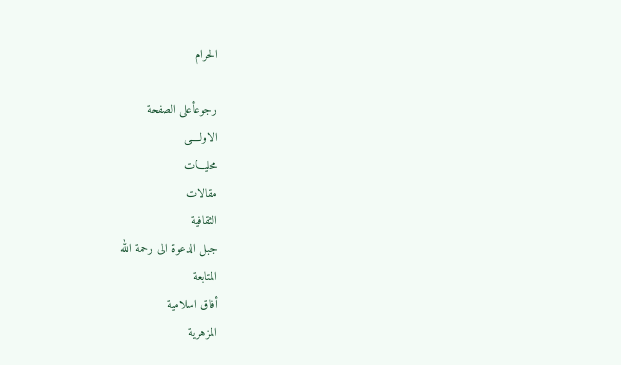الحرام

رجوعأعلى الصفحة
الاولــــى
محليـــات
مقالات
الثقافية
جبل الدعوة الى رحمة الله
المتابعة
أفاق اسلامية
المزهرية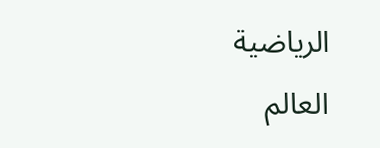الرياضية
العالم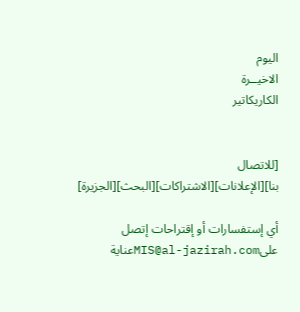اليوم
الاخيــرة
الكاريكاتير


[للاتصال بنا][الإعلانات][الاشتراكات][البحث][الجزيرة]

أي إستفسارات أو إقتراحات إتصل علىMIS@al-jazirah.comعناية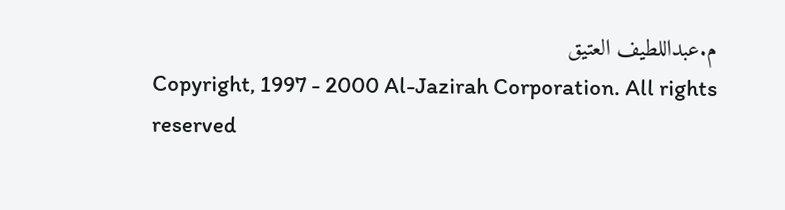م.عبداللطيف العتيق
Copyright, 1997 - 2000 Al-Jazirah Corporation. All rights reserved